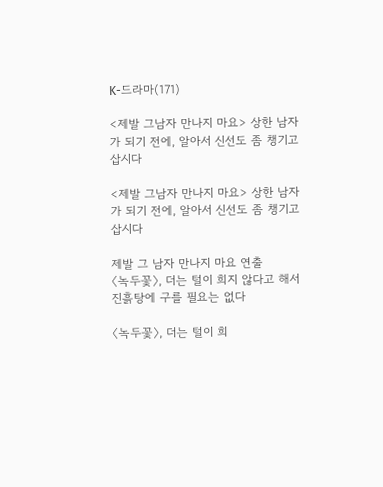K-드라마(171)

<제발 그남자 만나지 마요> 상한 남자가 되기 전에, 알아서 신선도 좀 챙기고 삽시다

<제발 그남자 만나지 마요> 상한 남자가 되기 전에, 알아서 신선도 좀 챙기고 삽시다

제발 그 남자 만나지 마요 연출
〈녹두꽃〉, 더는 털이 희지 않다고 해서 진흙탕에 구를 필요는 없다

〈녹두꽃〉, 더는 털이 희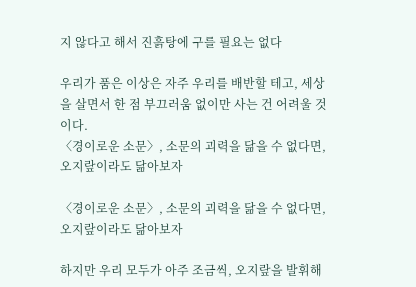지 않다고 해서 진흙탕에 구를 필요는 없다

우리가 품은 이상은 자주 우리를 배반할 테고, 세상을 살면서 한 점 부끄러움 없이만 사는 건 어려울 것이다.
〈경이로운 소문〉, 소문의 괴력을 닮을 수 없다면, 오지랖이라도 닮아보자

〈경이로운 소문〉, 소문의 괴력을 닮을 수 없다면, 오지랖이라도 닮아보자

하지만 우리 모두가 아주 조금씩, 오지랖을 발휘해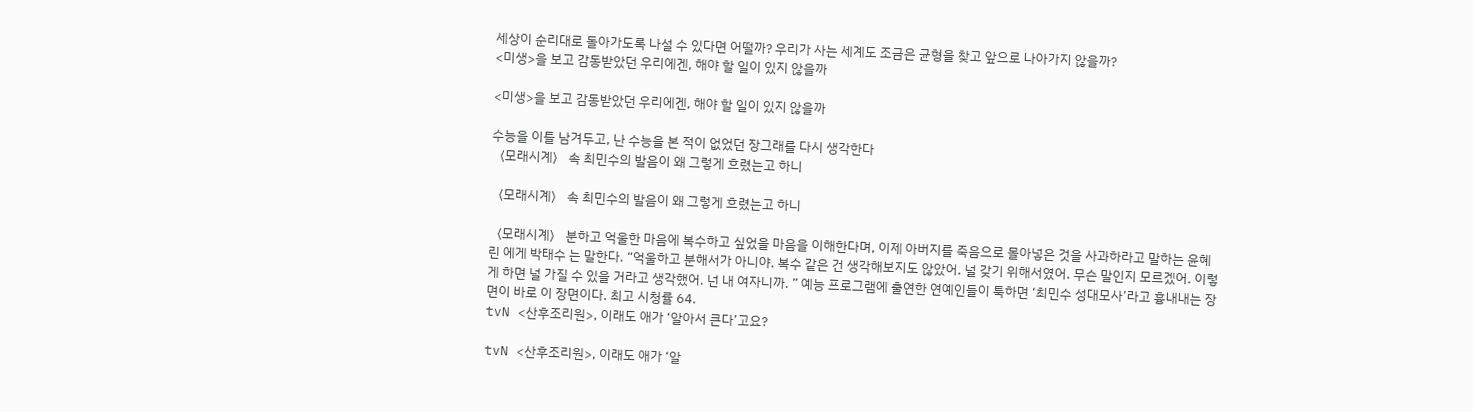세상이 순리대로 돌아가도록 나설 수 있다면 어떨까? 우리가 사는 세계도 조금은 균형을 찾고 앞으로 나아가지 않을까?
<미생>을 보고 감동받았던 우리에겐, 해야 할 일이 있지 않을까

<미생>을 보고 감동받았던 우리에겐, 해야 할 일이 있지 않을까

수능을 이틀 남겨두고, 난 수능을 본 적이 없었던 장그래를 다시 생각한다
〈모래시계〉 속 최민수의 발음이 왜 그렇게 흐렸는고 하니

〈모래시계〉 속 최민수의 발음이 왜 그렇게 흐렸는고 하니

〈모래시계〉 분하고 억울한 마음에 복수하고 싶었을 마음을 이해한다며, 이제 아버지를 죽음으로 몰아넣은 것을 사과하라고 말하는 윤혜린 에게 박태수 는 말한다. “억울하고 분해서가 아니야. 복수 같은 건 생각해보지도 않았어. 널 갖기 위해서였어. 무슨 말인지 모르겠어. 이렇게 하면 널 가질 수 있을 거라고 생각했어. 넌 내 여자니까. ” 예능 프로그램에 출연한 연예인들이 툭하면 ‘최민수 성대모사’라고 흉내내는 장면이 바로 이 장면이다. 최고 시청률 64.
tvN <산후조리원>, 이래도 애가 ‘알아서 큰다’고요?

tvN <산후조리원>, 이래도 애가 ‘알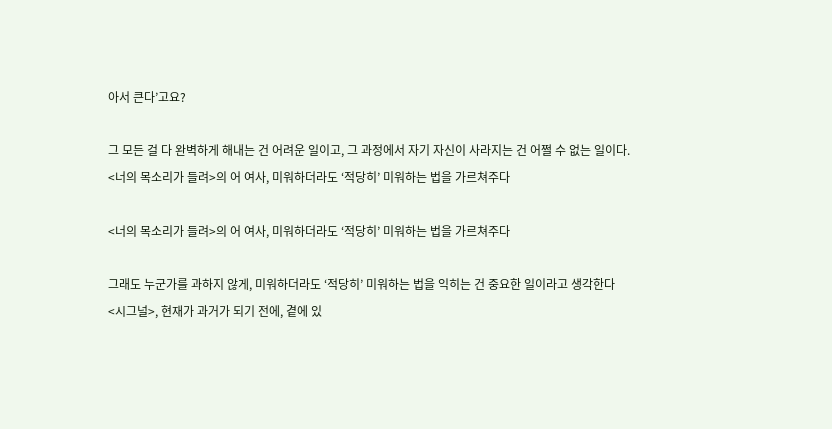아서 큰다’고요?

그 모든 걸 다 완벽하게 해내는 건 어려운 일이고, 그 과정에서 자기 자신이 사라지는 건 어쩔 수 없는 일이다.
<너의 목소리가 들려>의 어 여사, 미워하더라도 ‘적당히’ 미워하는 법을 가르쳐주다

<너의 목소리가 들려>의 어 여사, 미워하더라도 ‘적당히’ 미워하는 법을 가르쳐주다

그래도 누군가를 과하지 않게, 미워하더라도 ‘적당히’ 미워하는 법을 익히는 건 중요한 일이라고 생각한다
<시그널>, 현재가 과거가 되기 전에, 곁에 있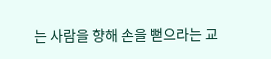는 사람을 향해 손을 뻗으라는 교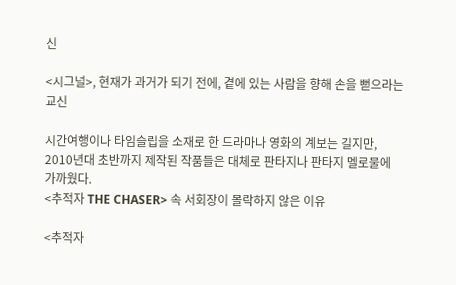신

<시그널>, 현재가 과거가 되기 전에, 곁에 있는 사람을 향해 손을 뻗으라는 교신

시간여행이나 타임슬립을 소재로 한 드라마나 영화의 계보는 길지만, 2010년대 초반까지 제작된 작품들은 대체로 판타지나 판타지 멜로물에 가까웠다.
<추적자 THE CHASER> 속 서회장이 몰락하지 않은 이유

<추적자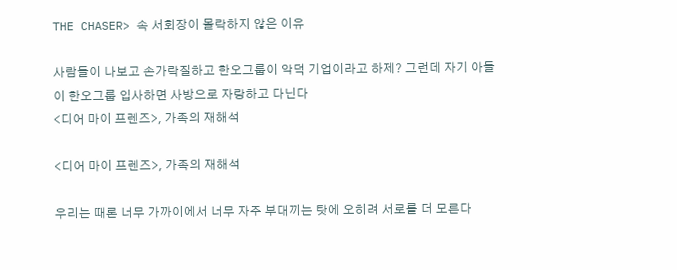THE CHASER> 속 서회장이 몰락하지 않은 이유

사람들이 나보고 손가락질하고 한오그룹이 악덕 기업이라고 하제? 그런데 자기 아들이 한오그룹 입사하면 사방으로 자랑하고 다닌다
<디어 마이 프렌즈>, 가족의 재해석

<디어 마이 프렌즈>, 가족의 재해석

우리는 때론 너무 가까이에서 너무 자주 부대끼는 탓에 오히려 서로를 더 모른다